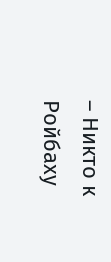– Никто к Ройбаху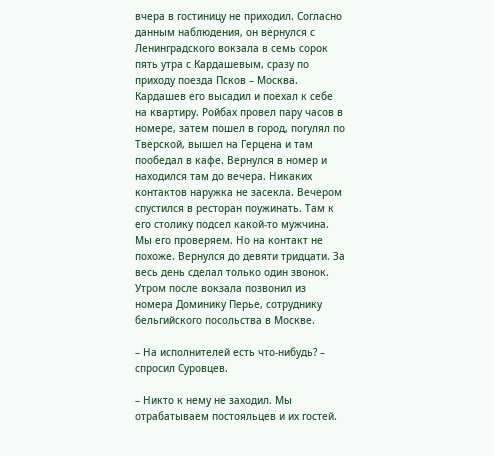вчера в гостиницу не приходил. Согласно данным наблюдения, он вернулся с Ленинградского вокзала в семь сорок пять утра с Кардашевым, сразу по приходу поезда Псков – Москва. Кардашев его высадил и поехал к себе на квартиру. Ройбах провел пару часов в номере, затем пошел в город, погулял по Тверской, вышел на Герцена и там пообедал в кафе. Вернулся в номер и находился там до вечера. Никаких контактов наружка не засекла. Вечером спустился в ресторан поужинать. Там к его столику подсел какой-то мужчина. Мы его проверяем. Но на контакт не похоже. Вернулся до девяти тридцати. За весь день сделал только один звонок. Утром после вокзала позвонил из номера Доминику Перье, сотруднику бельгийского посольства в Москве.

– На исполнителей есть что-нибудь? – спросил Суровцев.

– Никто к нему не заходил. Мы отрабатываем постояльцев и их гостей.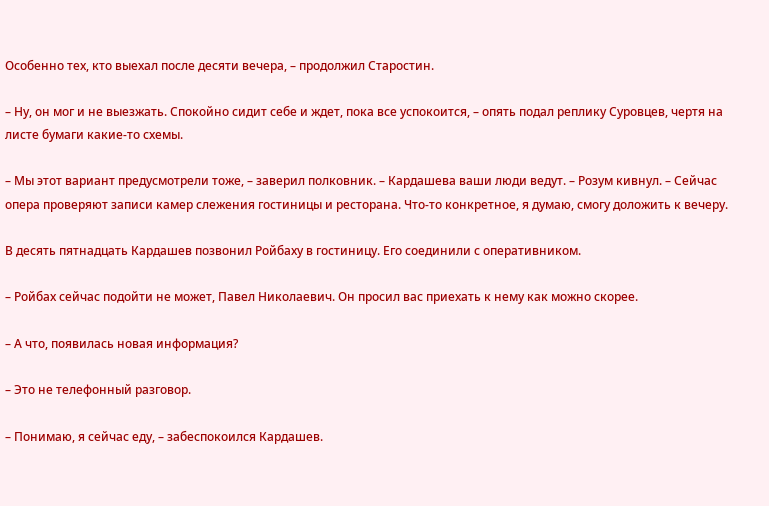Особенно тех, кто выехал после десяти вечера, – продолжил Старостин.

– Ну, он мог и не выезжать. Спокойно сидит себе и ждет, пока все успокоится, – опять подал реплику Суровцев, чертя на листе бумаги какие-то схемы.

– Мы этот вариант предусмотрели тоже, – заверил полковник. – Кардашева ваши люди ведут. – Розум кивнул. – Сейчас опера проверяют записи камер слежения гостиницы и ресторана. Что-то конкретное, я думаю, смогу доложить к вечеру.

В десять пятнадцать Кардашев позвонил Ройбаху в гостиницу. Его соединили с оперативником.

– Ройбах сейчас подойти не может, Павел Николаевич. Он просил вас приехать к нему как можно скорее.

– А что, появилась новая информация?

– Это не телефонный разговор.

– Понимаю, я сейчас еду, – забеспокоился Кардашев.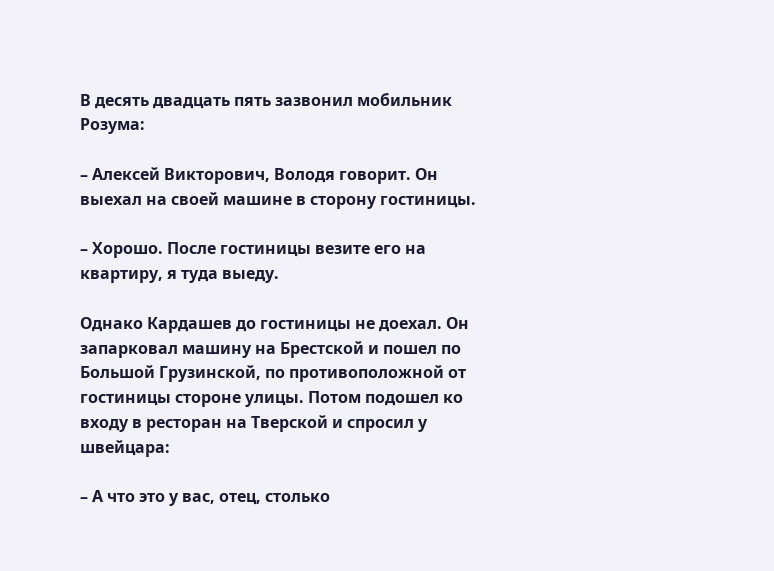В десять двадцать пять зазвонил мобильник Розума:

– Алексей Викторович, Володя говорит. Он выехал на своей машине в сторону гостиницы.

– Хорошо. После гостиницы везите его на квартиру, я туда выеду.

Однако Кардашев до гостиницы не доехал. Он запарковал машину на Брестской и пошел по Большой Грузинской, по противоположной от гостиницы стороне улицы. Потом подошел ко входу в ресторан на Тверской и спросил у швейцара:

– А что это у вас, отец, столько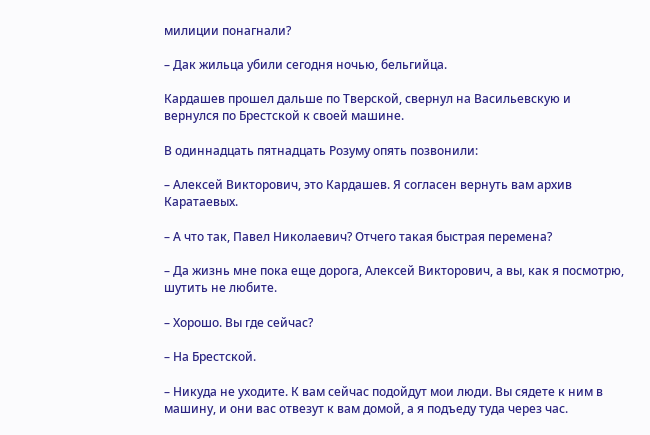милиции понагнали?

– Дак жильца убили сегодня ночью, бельгийца.

Кардашев прошел дальше по Тверской, свернул на Васильевскую и вернулся по Брестской к своей машине.

В одиннадцать пятнадцать Розуму опять позвонили:

– Алексей Викторович, это Кардашев. Я согласен вернуть вам архив Каратаевых.

– А что так, Павел Николаевич? Отчего такая быстрая перемена?

– Да жизнь мне пока еще дорога, Алексей Викторович, а вы, как я посмотрю, шутить не любите.

– Хорошо. Вы где сейчас?

– На Брестской.

– Никуда не уходите. К вам сейчас подойдут мои люди. Вы сядете к ним в машину, и они вас отвезут к вам домой, а я подъеду туда через час.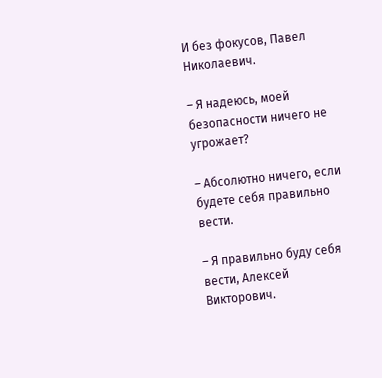И без фокусов, Павел Николаевич.

– Я надеюсь, моей безопасности ничего не угрожает?

– Абсолютно ничего, если будете себя правильно вести.

– Я правильно буду себя вести, Алексей Викторович.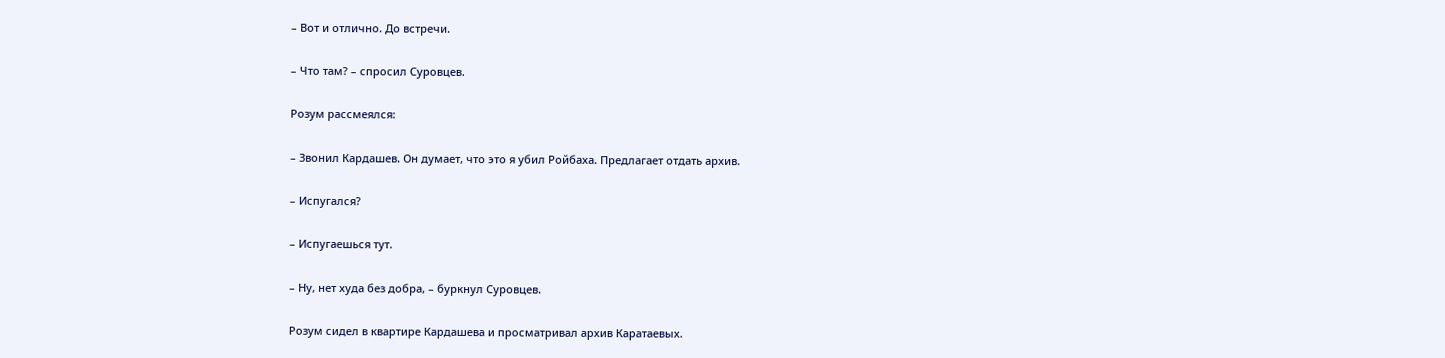– Вот и отлично. До встречи.

– Что там? – спросил Суровцев.

Розум рассмеялся:

– Звонил Кардашев. Он думает, что это я убил Ройбаха. Предлагает отдать архив.

– Испугался?

– Испугаешься тут.

– Ну, нет худа без добра, – буркнул Суровцев.

Розум сидел в квартире Кардашева и просматривал архив Каратаевых.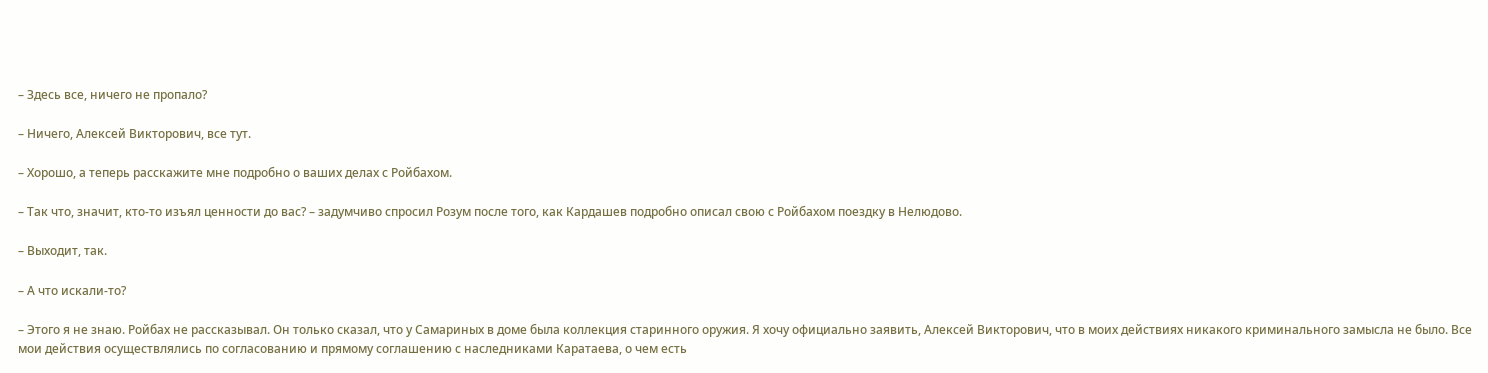– Здесь все, ничего не пропало?

– Ничего, Алексей Викторович, все тут.

– Хорошо, а теперь расскажите мне подробно о ваших делах с Ройбахом.

– Так что, значит, кто-то изъял ценности до вас? – задумчиво спросил Розум после того, как Кардашев подробно описал свою с Ройбахом поездку в Нелюдово.

– Выходит, так.

– А что искали-то?

– Этого я не знаю. Ройбах не рассказывал. Он только сказал, что у Самариных в доме была коллекция старинного оружия. Я хочу официально заявить, Алексей Викторович, что в моих действиях никакого криминального замысла не было. Все мои действия осуществлялись по согласованию и прямому соглашению с наследниками Каратаева, о чем есть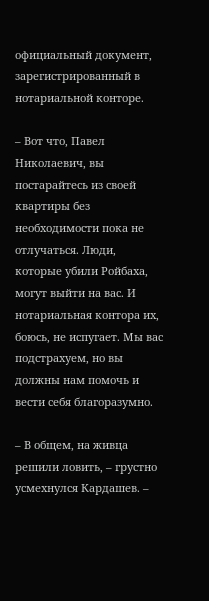официальный документ, зарегистрированный в нотариальной конторе.

– Вот что, Павел Николаевич, вы постарайтесь из своей квартиры без необходимости пока не отлучаться. Люди, которые убили Ройбаха, могут выйти на вас. И нотариальная контора их, боюсь, не испугает. Мы вас подстрахуем, но вы должны нам помочь и вести себя благоразумно.

– В общем, на живца решили ловить, – грустно усмехнулся Кардашев. –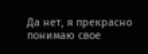Да нет, я прекрасно понимаю свое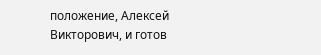положение, Алексей Викторович, и готов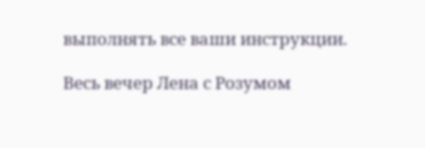выполнять все ваши инструкции.

Весь вечер Лена с Розумом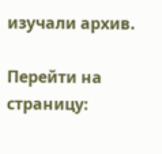изучали архив.

Перейти на страницу: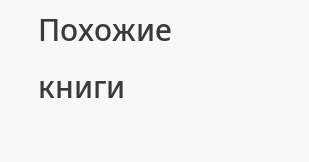Похожие книги